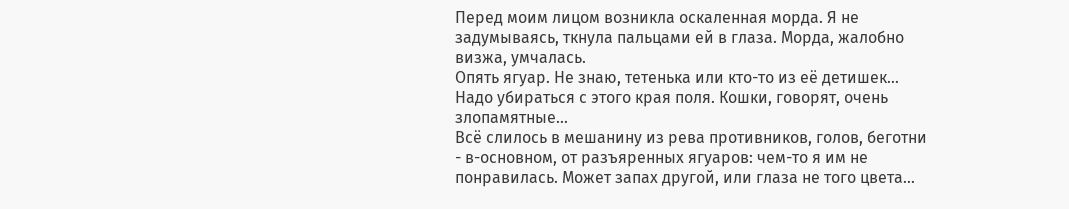Перед моим лицом возникла оскаленная морда. Я не задумываясь, ткнула пальцами ей в глаза. Морда, жалобно визжа, умчалась.
Опять ягуар. Не знаю, тетенька или кто-то из её детишек... Надо убираться с этого края поля. Кошки, говорят, очень злопамятные...
Всё слилось в мешанину из рева противников, голов, беготни - в-основном, от разъяренных ягуаров: чем-то я им не понравилась. Может запах другой, или глаза не того цвета...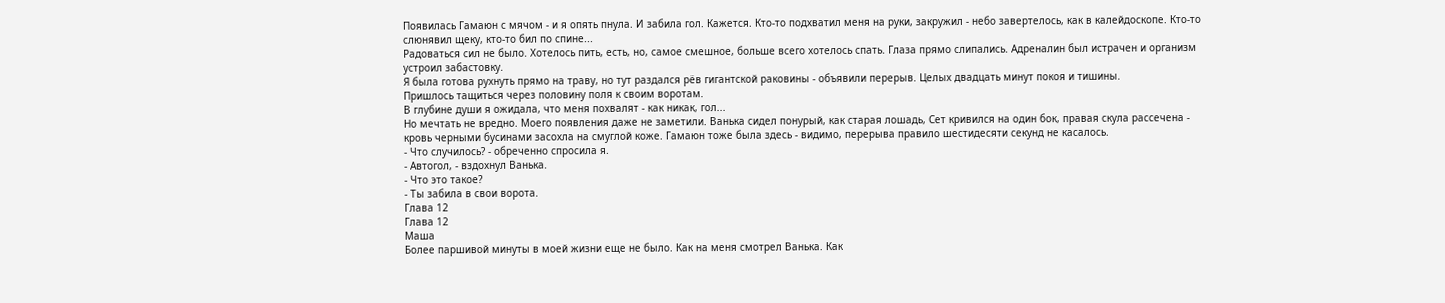Появилась Гамаюн с мячом - и я опять пнула. И забила гол. Кажется. Кто-то подхватил меня на руки, закружил - небо завертелось, как в калейдоскопе. Кто-то слюнявил щеку, кто-то бил по спине...
Радоваться сил не было. Хотелось пить, есть, но, самое смешное, больше всего хотелось спать. Глаза прямо слипались. Адреналин был истрачен и организм устроил забастовку.
Я была готова рухнуть прямо на траву, но тут раздался рёв гигантской раковины - объявили перерыв. Целых двадцать минут покоя и тишины.
Пришлось тащиться через половину поля к своим воротам.
В глубине души я ожидала, что меня похвалят - как никак, гол...
Но мечтать не вредно. Моего появления даже не заметили. Ванька сидел понурый, как старая лошадь, Сет кривился на один бок, правая скула рассечена - кровь черными бусинами засохла на смуглой коже. Гамаюн тоже была здесь - видимо, перерыва правило шестидесяти секунд не касалось.
- Что случилось? - обреченно спросила я.
- Автогол, - вздохнул Ванька.
- Что это такое?
- Ты забила в свои ворота.
Глава 12
Глава 12
Маша
Более паршивой минуты в моей жизни еще не было. Как на меня смотрел Ванька. Как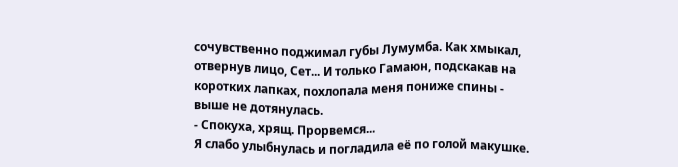сочувственно поджимал губы Лумумба. Как хмыкал, отвернув лицо, Сет... И только Гамаюн, подскакав на коротких лапках, похлопала меня пониже спины - выше не дотянулась.
- Спокуха, хрящ. Прорвемся...
Я слабо улыбнулась и погладила её по голой макушке.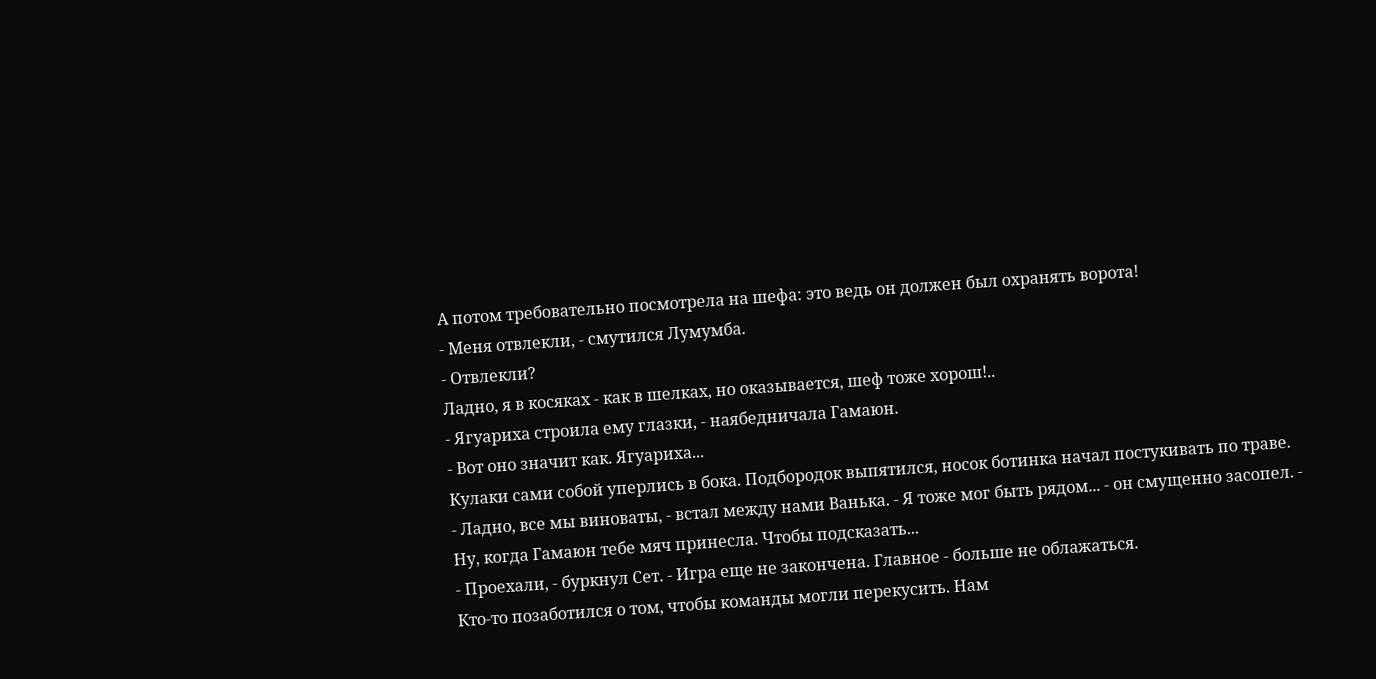А потом требовательно посмотрела на шефа: это ведь он должен был охранять ворота!
- Меня отвлекли, - смутился Лумумба.
- Отвлекли?
Ладно, я в косяках - как в шелках, но оказывается, шеф тоже хорош!..
- Ягуариха строила ему глазки, - наябедничала Гамаюн.
- Вот оно значит как. Ягуариха...
Кулаки сами собой уперлись в бока. Подбородок выпятился, носок ботинка начал постукивать по траве.
- Ладно, все мы виноваты, - встал между нами Ванька. - Я тоже мог быть рядом... - он смущенно засопел. - Ну, когда Гамаюн тебе мяч принесла. Чтобы подсказать...
- Проехали, - буркнул Сет. - Игра еще не закончена. Главное - больше не облажаться.
Кто-то позаботился о том, чтобы команды могли перекусить. Нам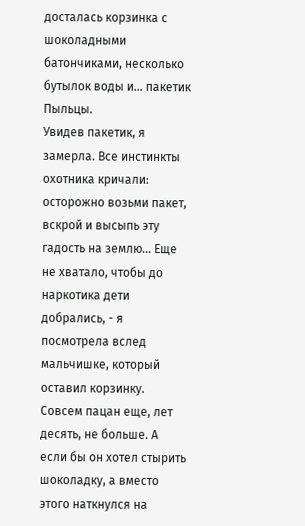досталась корзинка с шоколадными батончиками, несколько бутылок воды и... пакетик Пыльцы.
Увидев пакетик, я замерла. Все инстинкты охотника кричали: осторожно возьми пакет, вскрой и высыпь эту гадость на землю... Еще не хватало, чтобы до наркотика дети добрались, - я посмотрела вслед мальчишке, который оставил корзинку. Совсем пацан еще, лет десять, не больше. А если бы он хотел стырить шоколадку, а вместо этого наткнулся на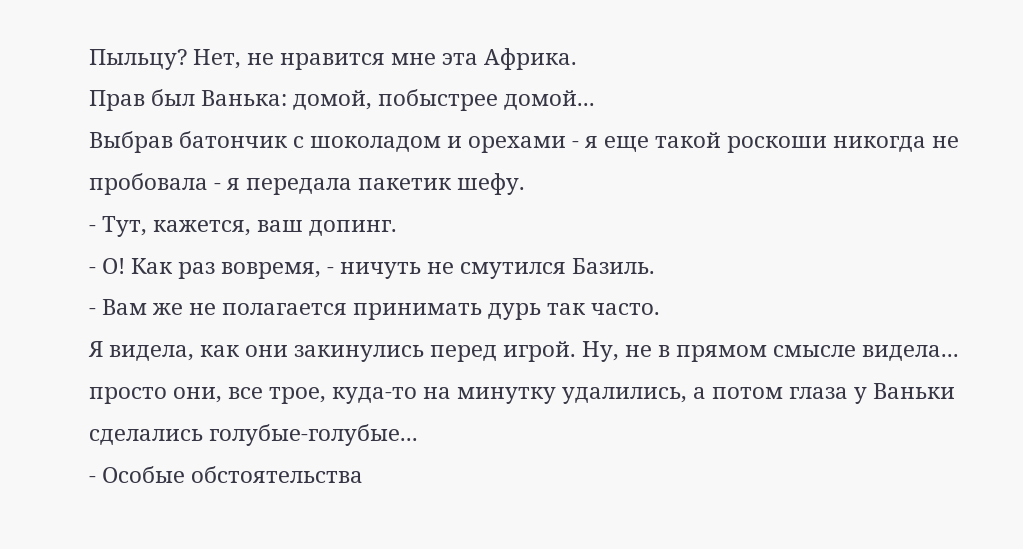Пыльцу? Нет, не нравится мне эта Африка.
Прав был Ванька: домой, побыстрее домой...
Выбрав батончик с шоколадом и орехами - я еще такой роскоши никогда не пробовала - я передала пакетик шефу.
- Тут, кажется, ваш допинг.
- О! Как раз вовремя, - ничуть не смутился Базиль.
- Вам же не полагается принимать дурь так часто.
Я видела, как они закинулись перед игрой. Ну, не в прямом смысле видела... просто они, все трое, куда-то на минутку удалились, а потом глаза у Ваньки сделались голубые-голубые...
- Особые обстоятельства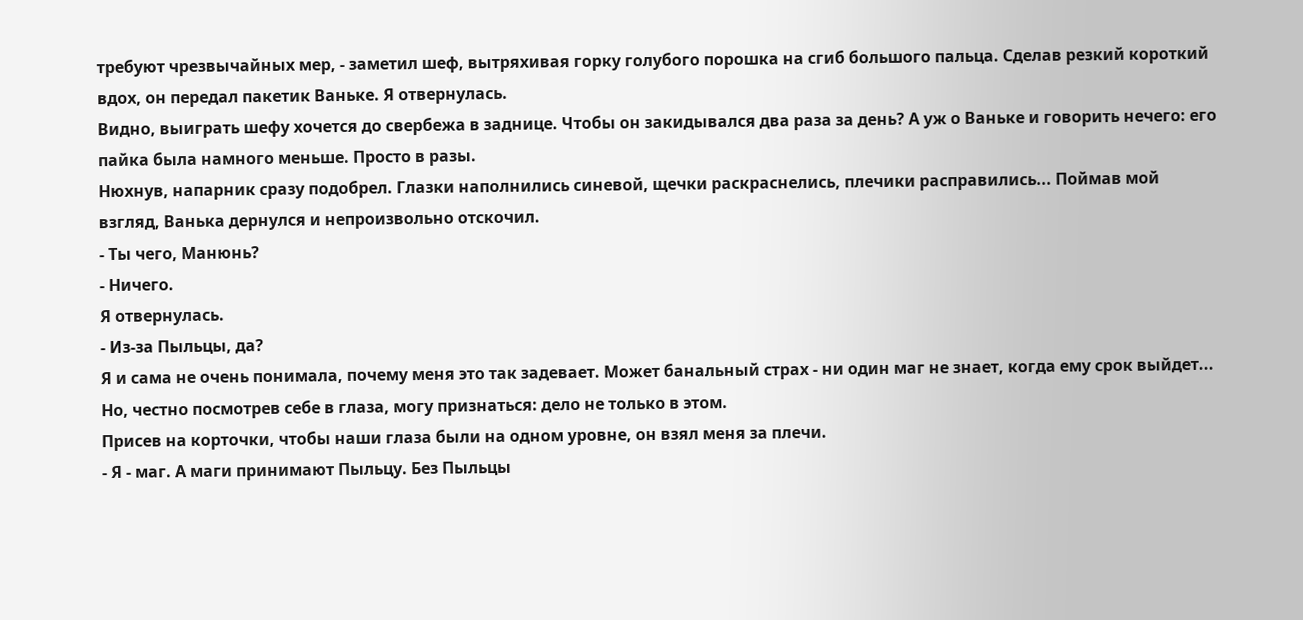требуют чрезвычайных мер, - заметил шеф, вытряхивая горку голубого порошка на сгиб большого пальца. Сделав резкий короткий вдох, он передал пакетик Ваньке. Я отвернулась.
Видно, выиграть шефу хочется до свербежа в заднице. Чтобы он закидывался два раза за день? А уж о Ваньке и говорить нечего: его пайка была намного меньше. Просто в разы.
Нюхнув, напарник сразу подобрел. Глазки наполнились синевой, щечки раскраснелись, плечики расправились... Поймав мой взгляд, Ванька дернулся и непроизвольно отскочил.
- Ты чего, Манюнь?
- Ничего.
Я отвернулась.
- Из-за Пыльцы, да?
Я и сама не очень понимала, почему меня это так задевает. Может банальный страх - ни один маг не знает, когда ему срок выйдет... Но, честно посмотрев себе в глаза, могу признаться: дело не только в этом.
Присев на корточки, чтобы наши глаза были на одном уровне, он взял меня за плечи.
- Я - маг. А маги принимают Пыльцу. Без Пыльцы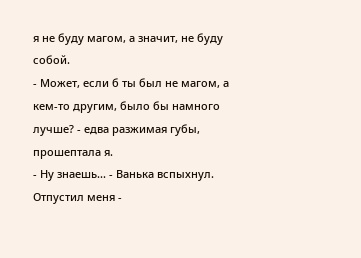я не буду магом, а значит, не буду собой.
- Может, если б ты был не магом, а кем-то другим, было бы намного лучше? - едва разжимая губы, прошептала я.
- Ну знаешь... - Ванька вспыхнул. Отпустил меня -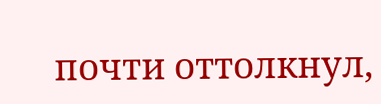почти оттолкнул,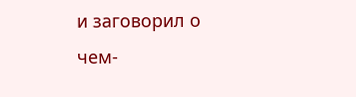и заговорил о чем-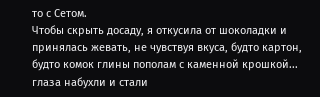то с Сетом.
Чтобы скрыть досаду, я откусила от шоколадки и принялась жевать, не чувствуя вкуса, будто картон, будто комок глины пополам с каменной крошкой... глаза набухли и стали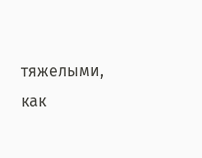тяжелыми, как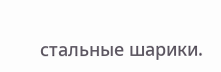стальные шарики.